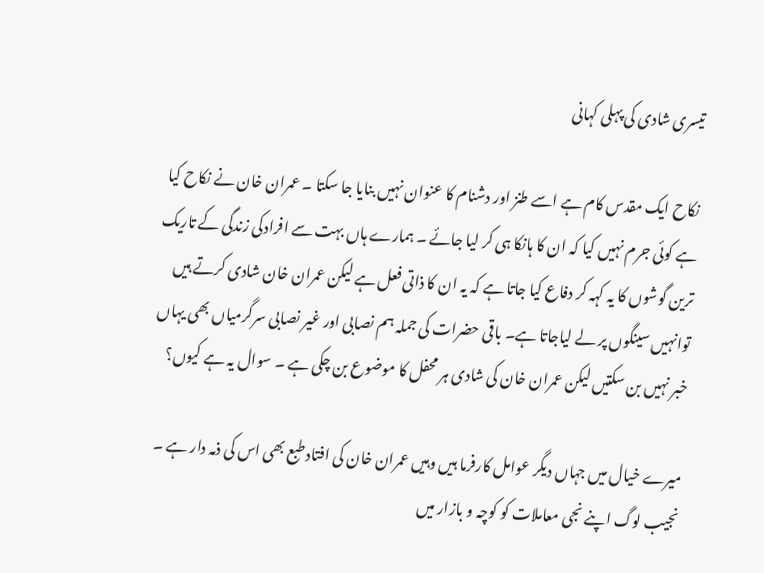تیسری شادی کی پہلی کہانی

نکاح ایک مقدس کام ہے اسے طنز اور دشنام کا عنوان نہیں بنایا جا سکتا ۔ عمران خان نے نکاح کیا ہے کوئی جرم نہیں کیا کہ ان کا ہانکا ہی کر لیا جائے ۔ ہمارے ہاں بہت سے افرادکی زندگی کے تاریک ترین گوشوں کا یہ کہہ کر دفاع کیا جاتا ہے کہ یہ ان کا ذاتی فعل ہے لیکن عمران خان شادی کرتے ہیں توانہیں سینگوں پر لے لیاجاتا ہے۔ باقی حضرات کی جملہ ہم نصابی اور غیر نصابی سرگرمیاں بھی یہاں خبر نہیں بن سکتیں لیکن عمران خان کی شادی ہر محفل کا موضوع بن چکی ہے ۔ سوال یہ ہے کیوں؟

میرے خیال میں جہاں دیگر عوامل کارفرما ہیں وہیں عمران خان کی افتاد طبع بھی اس کی ذمہ دار ہے ۔ نجیب لوگ اپنے نجی معاملات کو کوچہ و بازار میں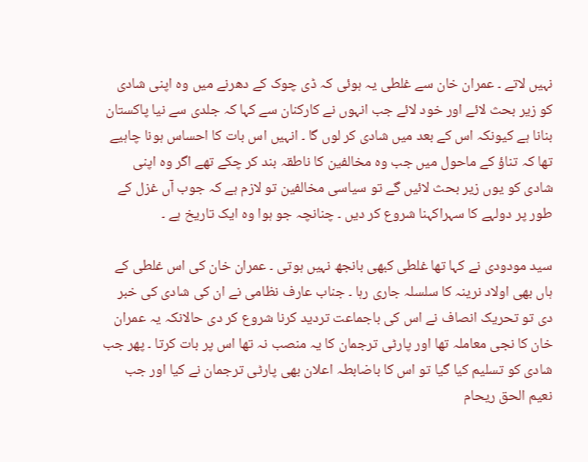نہیں لاتے ۔ عمران خان سے غلطی یہ ہوئی کہ ڈی چوک کے دھرنے میں وہ اپنی شادی کو زیر بحث لائے اور خود لائے جب انہوں نے کارکنان سے کہا کہ جلدی سے نیا پاکستان بنانا ہے کیونکہ اس کے بعد میں شادی کر لوں گا ۔ انہیں اس بات کا احساس ہونا چاہیے تھا کہ تناؤ کے ماحول میں جب وہ مخالفین کا ناطقہ بند کر چکے تھے اگر وہ اپنی شادی کو یوں زیر بحث لائیں گے تو سیاسی مخالفین تو لازم ہے کہ جوب آں غزل کے طور پر دولہے کا سہراکہنا شروع کر دیں ۔ چنانچہ جو ہوا وہ ایک تاریخ ہے ۔

سید مودودی نے کہا تھا غلطی کبھی بانجھ نہیں ہوتی ۔ عمران خان کی اس غلطی کے ہاں بھی اولاد نرینہ کا سلسلہ جاری رہا ۔ جناب عارف نظامی نے ان کی شادی کی خبر دی تو تحریک انصاف نے اس کی باجماعت تردید کرنا شروع کر دی حالانکہ یہ عمران خان کا نجی معاملہ تھا اور پارٹی ترجمان کا یہ منصب نہ تھا اس پر بات کرتا ۔ پھر جب شادی کو تسلیم کیا گیا تو اس کا باضابطہ اعلان بھی پارٹی ترجمان نے کیا اور جب نعیم الحق ریحام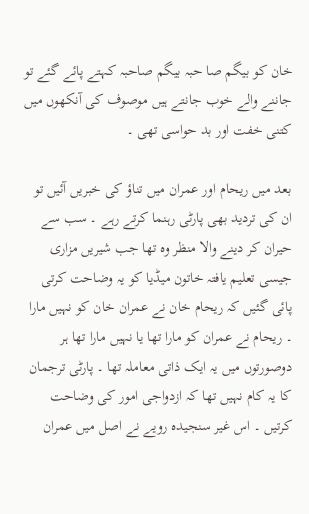خان کو بیگم صا حبہ بیگم صاحبہ کہتے پائے گئے تو جاننے والے خوب جانتے ہیں موصوف کی آنکھوں میں کتنی خفت اور بد حواسی تھی ۔

بعد میں ریحام اور عمران میں تناؤ کی خبریں آئیں تو ان کی تردید بھی پارٹی رہنما کرتے رہے ۔ سب سے حیران کر دینے والا منظر وہ تھا جب شیریں مزاری جیسی تعلیم یافتہ خاتون میڈیا کو یہ وضاحت کرتی پائی گئیں کہ ریحام خان نے عمران خان کو نہیں مارا ۔ ریحام نے عمران کو مارا تھا یا نہیں مارا تھا ہر دوصورتوں میں یہ ایک ذاتی معاملہ تھا ۔ پارٹی ترجمان کا یہ کام نہیں تھا کہ ازدواجی امور کی وضاحت کرتیں ۔ اس غیر سنجیدہ رویے نے اصل میں عمران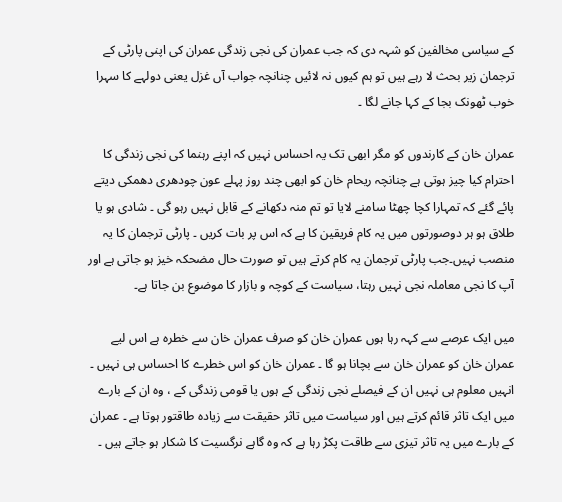کے سیاسی مخالفین کو شہہ دی کہ جب عمران کی نجی زندگی عمران کی اپنی پارٹی کے ترجمان زیر بحث لا رہے ہیں تو ہم کیوں نہ لائیں چنانچہ جواب آں غزل یعنی دولہے کا سہرا خوب ٹھونک بجا کے کہا جانے لگا ۔

عمران خان کے کارندوں کو مگر ابھی تک یہ احساس نہیں کہ اپنے رہنما کی نجی زندگی کا احترام کیا چیز ہوتی ہے چنانچہ ریحام خان کو ابھی چند روز پہلے عون چودھری دھمکی دیتے پائے گئے کہ تمہارا کچا چھٹا سامنے لایا تو تم منہ دکھانے کے قابل نہیں رہو گی ۔ شادی ہو یا طلاق ہو ہر دوصورتوں میں یہ کام فریقین کا ہے کہ اس پر بات کریں ۔ پارٹی ترجمان کا یہ منصب نہیں۔جب پارٹی ترجمان یہ کام کرتے ہیں تو صورت حال مضحکہ خیز ہو جاتی ہے اور آپ کا نجی معاملہ نجی نہیں رہتا، سیاست کے کوچہ و بازار کا موضوع بن جاتا ہے۔

میں ایک عرصے سے کہہ رہا ہوں عمران خان کو صرف عمران خان سے خطرہ ہے اس لیے عمران خان کو عمران خان سے بچانا ہو گا ۔ عمران خان کو اس خطرے کا احساس ہی نہیں ۔ انہیں معلوم ہی نہیں ان کے فیصلے نجی زندگی کے ہوں یا قومی زندگی کے ، وہ ان کے بارے میں ایک تاثر قائم کرتے ہیں اور سیاست میں تاثر حقیقت سے زیادہ طاقتور ہوتا ہے ۔ عمران کے بارے میں یہ تاثر تیزی سے طاقت پکڑ رہا ہے کہ وہ گاہے نرگسیت کا شکار ہو جاتے ہیں ۔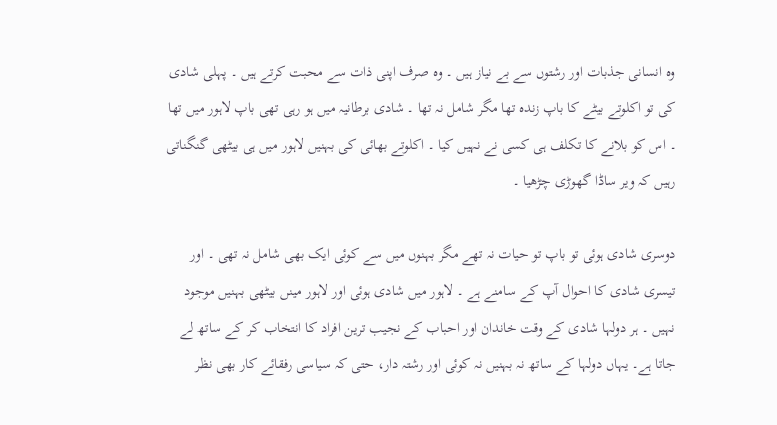وہ انسانی جذبات اور رشتوں سے بے نیاز ہیں ۔ وہ صرف اپنی ذات سے محبت کرتے ہیں ۔ پہلی شادی کی تو اکلوتے بیٹے کا باپ زندہ تھا مگر شامل نہ تھا ۔ شادی برطانیہ میں ہو رہی تھی باپ لاہور میں تھا ۔ اس کو بلانے کا تکلف ہی کسی نے نہیں کیا ۔ اکلوتے بھائی کی بہنیں لاہور میں ہی بیٹھی گنگناتی رہیں کہ ویر ساڈا گھوڑی چڑھیا ۔

دوسری شادی ہوئی تو باپ تو حیات نہ تھے مگر بہنوں میں سے کوئی ایک بھی شامل نہ تھی ۔ اور تیسری شادی کا احوال آپ کے سامنے ہے ۔ لاہور میں شادی ہوئی اور لاہور مینں بیٹھی بہنیں موجود نہیں ۔ ہر دولہا شادی کے وقت خاندان اور احباب کے نجیب ترین افراد کا انتخاب کر کے ساتھ لے جاتا ہے۔ یہاں دولہا کے ساتھ نہ بہنیں نہ کوئی اور رشتہ دار، حتی کہ سیاسی رفقائے کار بھی نظر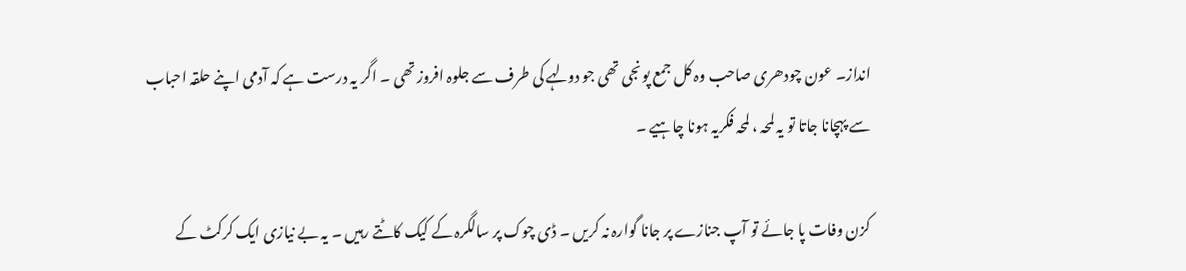انداز۔ عون چودھری صاحب وہ کل جمع پونجی تھی جو دولہے کی طرف سے جلوہ افروز تھی ۔ اگر یہ درست ہے کہ آدمی اپنے حلقہ احباب سے پہچانا جاتا تو یہ لمحہ ، لمحہ فکریہ ہونا چاہیے ۔

کزن وفات پا جائے تو آپ جنازے پر جانا گوارہ نہ کریں ۔ ڈی چوک پر سالگرہ کے کیک کاٹتے رہیں ۔ یہ بے نیازی ایک کرکٹ کے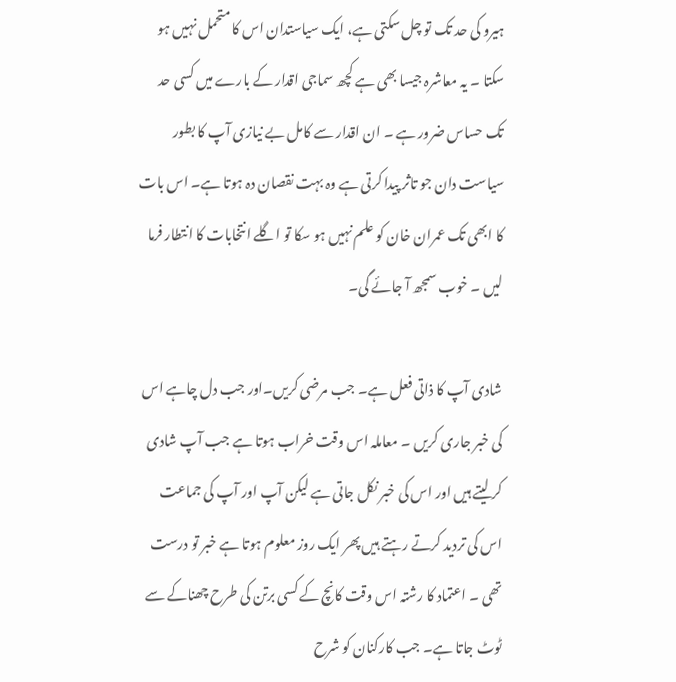ہیرو کی حد تک تو چل سکتی ہے، ایک سیاستدان اس کا متحمل نہیں ہو سکتا ۔ یہ معاشرہ جیسا بھی ہے کچھ سماجی اقدار کے بارے میں کسی حد تک حساس ضرور ہے ۔ ان اقدار سے کامل بے نیازی آپ کا بطور سیاست دان جو تاثر پیدا کرتی ہے وہ بہت نقصان دہ ہوتا ہے۔ اس بات کا ابھی تک عمران خان کو علم نہیں ہو سکا تو اگلے انتخابات کا انتطار فرما لیں ۔ خوب سمجھ آ جائے گی۔

شادی آپ کا ذاتی فعل ہے۔ جب مرضی کریں۔اور جب دل چاہے اس کی خبر جاری کریں ۔ معاملہ اس وقت خراب ہوتا ہے جب آپ شادی کر لیتے ہیں اور اس کی خبر نکل جاتی ہے لیکن آپ اور آپ کی جماعت اس کی تردید کرتے رہتے ہیں پھر ایک روز معلوم ہوتا ہے خبر تو درست تھی ۔ اعتماد کا رشتہ اس وقت کانچ کے کسی برتن کی طرح چھناکے سے ٹوٹ جاتا ہے۔ جب کارکنان کو شرح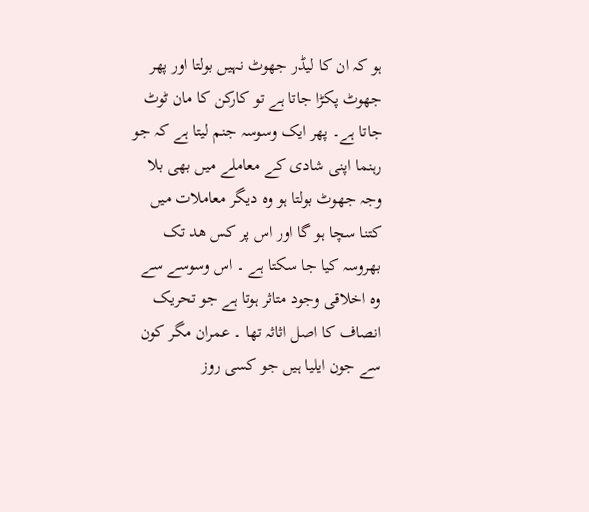ہو کہ ان کا لیڈر جھوٹ نہیں بولتا اور پھر جھوٹ پکڑا جاتا ہے تو کارکن کا مان ٹوٹ جاتا ہے۔ پھر ایک وسوسہ جنم لیتا ہے کہ جو رہنما اپنی شادی کے معاملے میں بھی بلا وجہ جھوٹ بولتا ہو وہ دیگر معاملات میں کتنا سچا ہو گا اور اس پر کس ھد تک بھروسہ کیا جا سکتا ہے ۔ اس وسوسے سے وہ اخلاقی وجود متاثر ہوتا ہے جو تحریک انصاف کا اصل اثاثہ تھا ۔ عمران مگر کون سے جون ایلیا ہیں جو کسی روز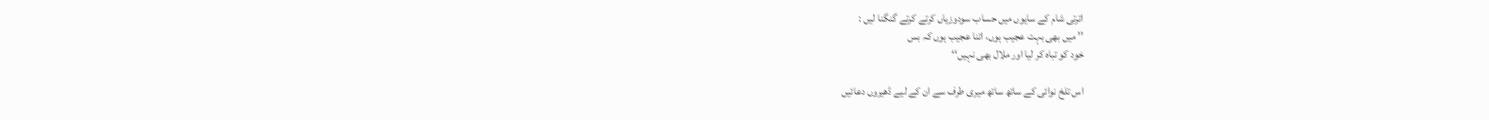اترتی شام کے سایوں میں حساب سودوزیاں کرتے کرتے گنگنا لیں :
’’ میں بھی بہت عجیب ہوں، اتنا عجیب ہوں کہ بس
خود کو تباہ کر لیا اور ملال بھی نہیں‘‘

اس تلخ نوائی کے ساتھ ساتھ میری طرف سے ان کے لیے ڈھیروں دعائیں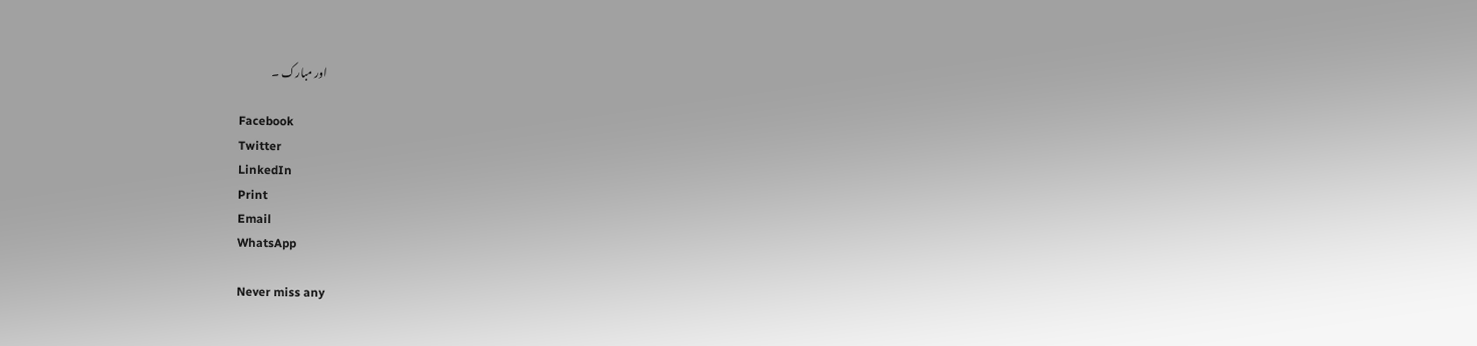اور مبارک ۔

Facebook
Twitter
LinkedIn
Print
Email
WhatsApp

Never miss any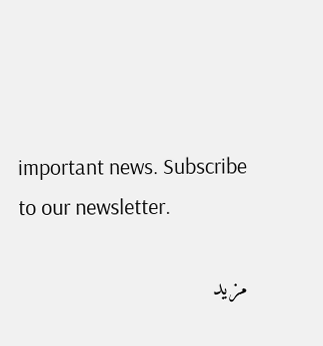important news. Subscribe to our newsletter.

مزید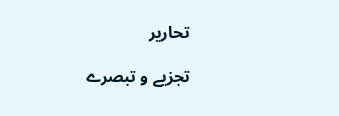تحاریر

تجزیے و تبصرے